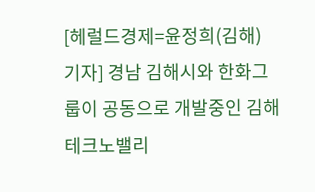[헤럴드경제=윤정희(김해) 기자] 경남 김해시와 한화그룹이 공동으로 개발중인 김해테크노밸리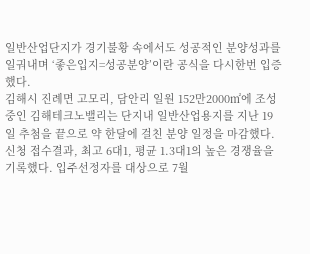일반산업단지가 경기불황 속에서도 성공적인 분양성과를 일궈내며 ‘좋은입지=성공분양’이란 공식을 다시한번 입증했다.
김해시 진례면 고모리, 담안리 일원 152만2000㎡에 조성중인 김해테크노밸리는 단지내 일반산업용지를 지난 19일 추첨을 끝으로 약 한달에 걸친 분양 일정을 마감했다. 신청 접수결과, 최고 6대1, 평균 1.3대1의 높은 경쟁율을 기록했다. 입주선정자를 대상으로 7월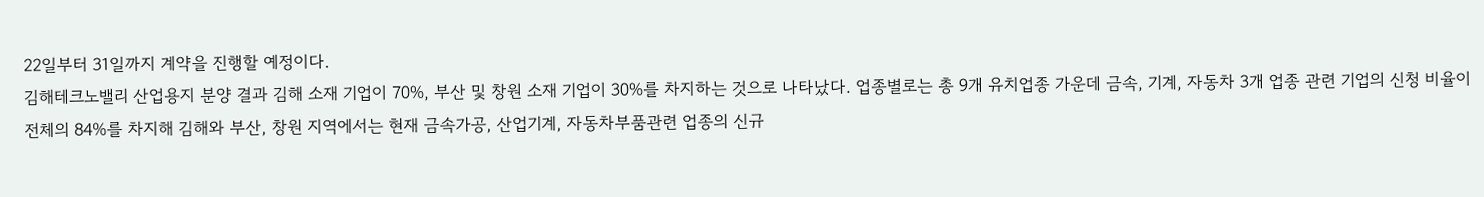22일부터 31일까지 계약을 진행할 예정이다.
김해테크노밸리 산업용지 분양 결과 김해 소재 기업이 70%, 부산 및 창원 소재 기업이 30%를 차지하는 것으로 나타났다. 업종별로는 총 9개 유치업종 가운데 금속, 기계, 자동차 3개 업종 관련 기업의 신청 비율이 전체의 84%를 차지해 김해와 부산, 창원 지역에서는 현재 금속가공, 산업기계, 자동차부품관련 업종의 신규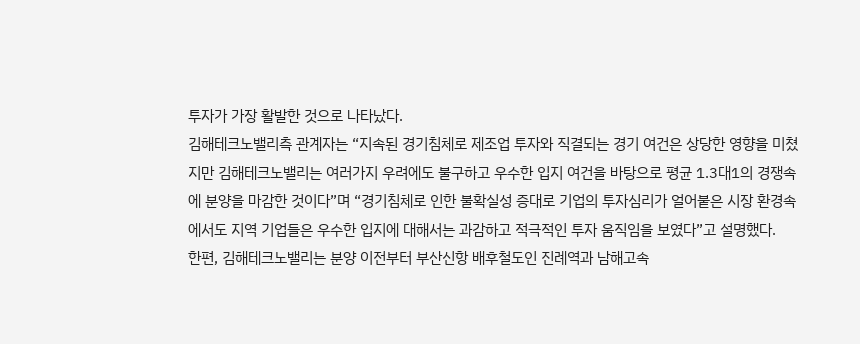투자가 가장 활발한 것으로 나타났다.
김해테크노밸리측 관계자는 “지속된 경기침체로 제조업 투자와 직결되는 경기 여건은 상당한 영향을 미쳤지만 김해테크노밸리는 여러가지 우려에도 불구하고 우수한 입지 여건을 바탕으로 평균 1.3대1의 경쟁속에 분양을 마감한 것이다”며 “경기침체로 인한 불확실성 증대로 기업의 투자심리가 얼어붙은 시장 환경속에서도 지역 기업들은 우수한 입지에 대해서는 과감하고 적극적인 투자 움직임을 보였다”고 설명했다.
한편, 김해테크노밸리는 분양 이전부터 부산신항 배후철도인 진례역과 남해고속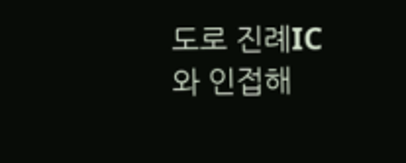도로 진례IC와 인접해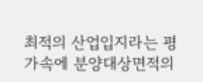최적의 산업입지라는 평가속에 분양대상면적의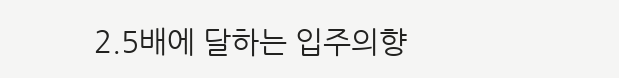2.5배에 달하는 입주의향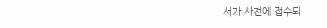서가 사전에 접수되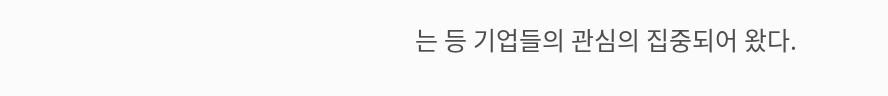는 등 기업들의 관심의 집중되어 왔다.